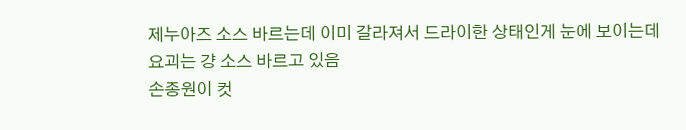제누아즈 소스 바르는데 이미 갈라져서 드라이한 상태인게 눈에 보이는데
요괴는 걍 소스 바르고 있음
손종원이 컷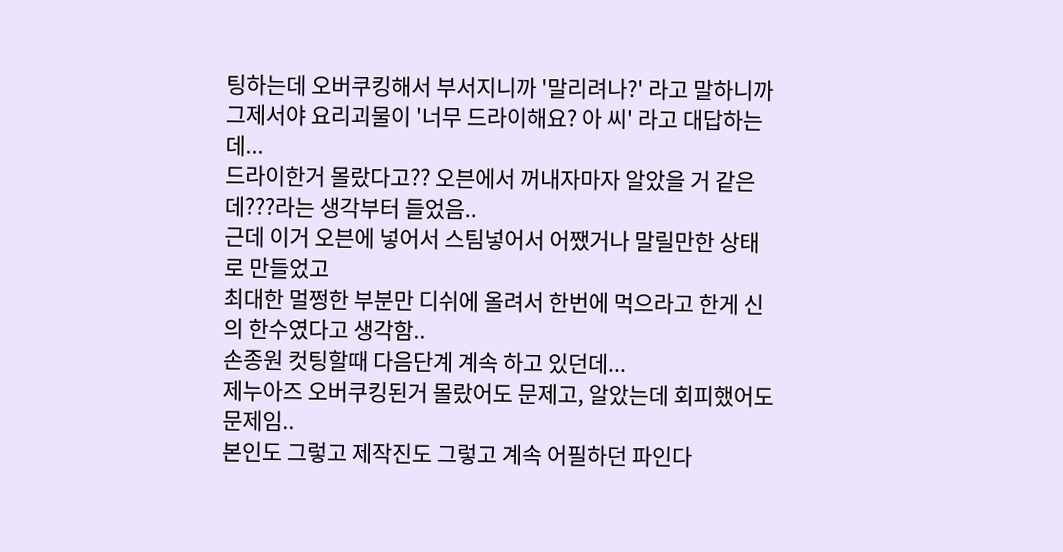팅하는데 오버쿠킹해서 부서지니까 '말리려나?' 라고 말하니까
그제서야 요리괴물이 '너무 드라이해요? 아 씨' 라고 대답하는데...
드라이한거 몰랐다고?? 오븐에서 꺼내자마자 알았을 거 같은데???라는 생각부터 들었음..
근데 이거 오븐에 넣어서 스팀넣어서 어쨌거나 말릴만한 상태로 만들었고
최대한 멀쩡한 부분만 디쉬에 올려서 한번에 먹으라고 한게 신의 한수였다고 생각함..
손종원 컷팅할때 다음단계 계속 하고 있던데...
제누아즈 오버쿠킹된거 몰랐어도 문제고, 알았는데 회피했어도 문제임..
본인도 그렇고 제작진도 그렇고 계속 어필하던 파인다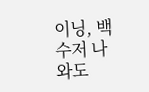이닝, 백수저 나와도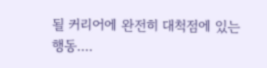될 커리어에 완전히 대척점에 있는 행동....